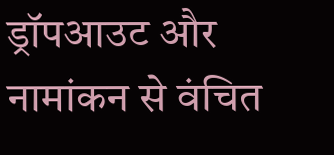ड्रॉपआउट और नामांकन से वंचित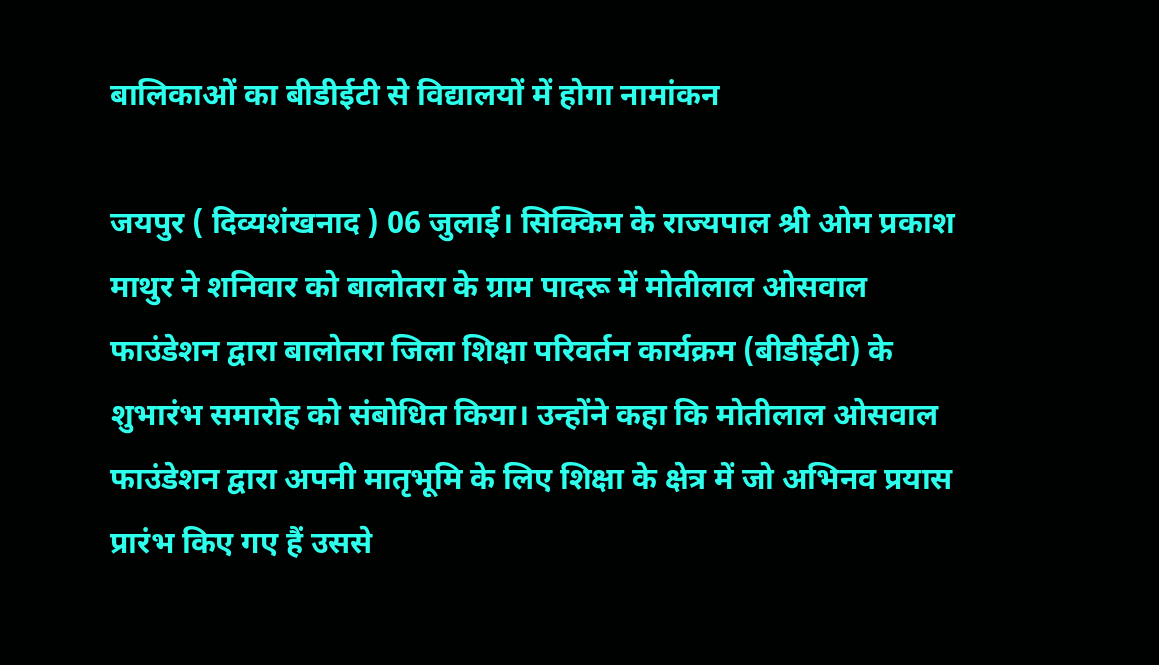बालिकाओं का बीडीईटी से विद्यालयों में होगा नामांकन

जयपुर ( दिव्यशंखनाद ) 06 जुलाई। सिक्किम के राज्यपाल श्री ओम प्रकाश माथुर ने शनिवार को बालोतरा के ग्राम पादरू में मोतीलाल ओसवाल फाउंडेशन द्वारा बालोतरा जिला शिक्षा परिवर्तन कार्यक्रम (बीडीईटी) के शुभारंभ समारोह को संबोधित किया। उन्होंने कहा कि मोतीलाल ओसवाल फाउंडेशन द्वारा अपनी मातृभूमि के लिए शिक्षा के क्षेत्र में जो अभिनव प्रयास प्रारंभ किए गए हैं उससे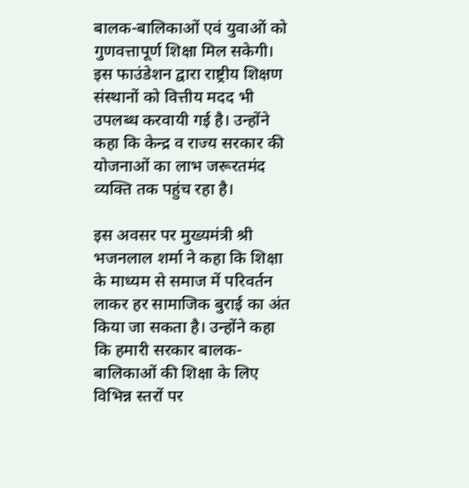बालक-बालिकाओं एवं युवाओं को गुणवत्तापूर्ण शिक्षा मिल सकेगी। इस फाउंडेशन द्वारा राष्ट्रीय शिक्षण संस्थानों को वित्तीय मदद भी उपलब्ध करवायी गई है। उन्होंने कहा कि केन्द्र व राज्य सरकार की योजनाओं का लाभ जरूरतमंद व्यक्ति तक पहुंच रहा है।

इस अवसर पर मुख्यमंत्री श्री भजनलाल शर्मा ने कहा कि शिक्षा के माध्यम से समाज में परिवर्तन लाकर हर सामाजिक बुराई का अंत किया जा सकता है। उन्होंने कहा कि हमारी सरकार बालक-बालिकाओं की शिक्षा के लिए विभिन्न स्तरों पर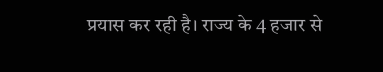प्रयास कर रही है। राज्य के 4 हजार से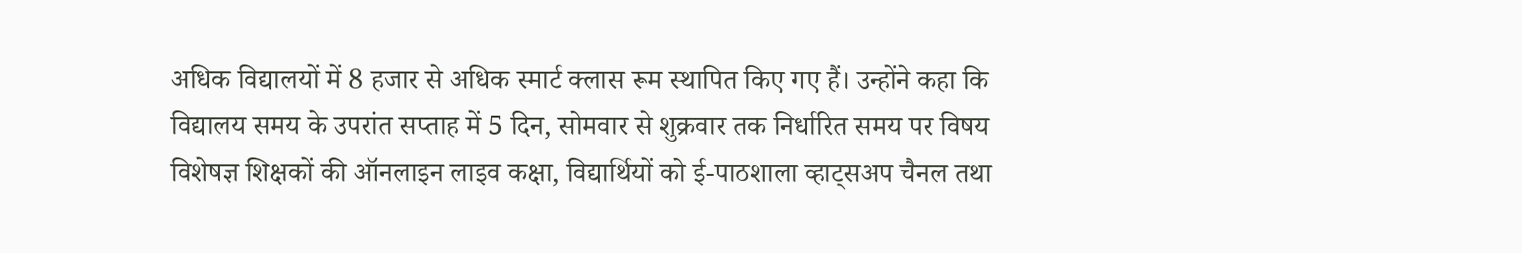अधिक विद्यालयों में 8 हजार से अधिक स्मार्ट क्लास रूम स्थापित किए गए हैं। उन्होंने कहा कि विद्यालय समय के उपरांत सप्ताह में 5 दिन, सोमवार से शुक्रवार तक निर्धारित समय पर विषय विशेषज्ञ शिक्षकों की ऑनलाइन लाइव कक्षा, विद्यार्थियों को ई-पाठशाला व्हाट्सअप चैनल तथा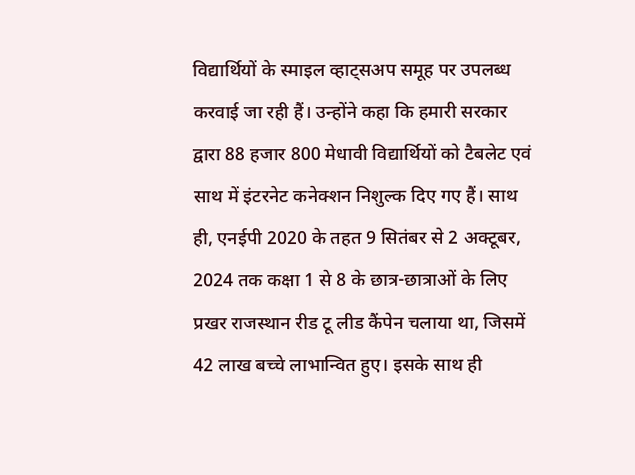विद्यार्थियों के स्माइल व्हाट्सअप समूह पर उपलब्ध करवाई जा रही हैं। उन्होंने कहा कि हमारी सरकार द्वारा 88 हजार 800 मेधावी विद्यार्थियों को टैबलेट एवं साथ में इंटरनेट कनेक्शन निशुल्क दिए गए हैं। साथ ही, एनईपी 2020 के तहत 9 सितंबर से 2 अक्टूबर, 2024 तक कक्षा 1 से 8 के छात्र-छात्राओं के लिए प्रखर राजस्थान रीड टू लीड कैंपेन चलाया था, जिसमें 42 लाख बच्चे लाभान्वित हुए। इसके साथ ही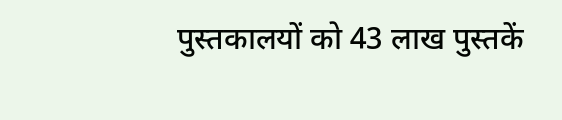पुस्तकालयों को 43 लाख पुस्तकें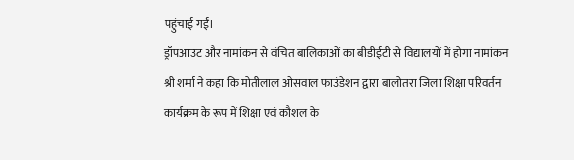पहुंचाई गईं।
ड्रॉपआउट और नामांकन से वंचित बालिकाओं का बीडीईटी से विद्यालयों में होगा नामांकन
श्री शर्मा ने कहा कि मोतीलाल ओसवाल फाउंडेशन द्वारा बालोतरा जिला शिक्षा परिवर्तन कार्यक्रम के रूप में शिक्षा एवं कौशल के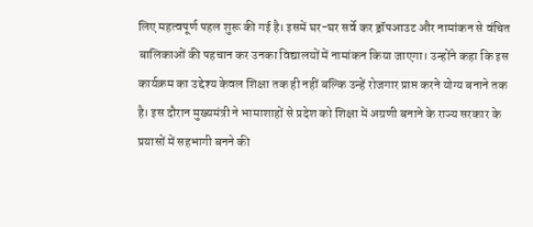लिए महत्वपूर्ण पहल शुरू की गई है। इसमें घर-घर सर्वे कर ड्रॉपआउट और नामांकन से वंचित बालिकाओं की पहचान कर उनका विद्यालयों में नामांकन किया जाएगा। उन्होंने कहा कि इस कार्यक्रम का उद्देश्य केवल शिक्षा तक ही नहीं बल्कि उन्हें रोजगार प्राप्त करने योग्य बनाने तक है। इस दौरान मुख्यमंत्री ने भामाशाहों से प्रदेश को शिक्षा में अग्रणी बनाने के राज्य सरकार के प्रयासों में सहभागी बनने की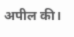अपील की।